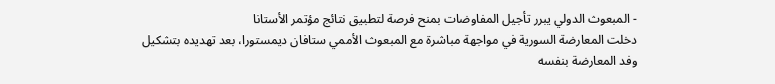- المبعوث الدولي يبرر تأجيل المفاوضات بمنح فرصة لتطبيق نتائج مؤتمر الأستانا
دخلت المعارضة السورية في مواجهة مباشرة مع المبعوث الأممي ستافان ديمستورا، بعد تهديده بتشكيل وفد المعارضة بنفسه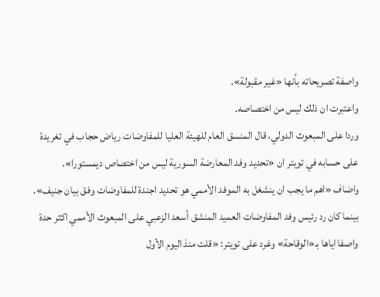واصفة تصريحاته بأنها «غير مقبولة».
واعتبرت ان ذلك ليس من اختصاصه.
وردا على المبعوث الدولي، قال المنسق العام للهيئة العليا للمفاوضات رياض حجاب في تغريدة على حسابه في تويتر ان «تحديد وفد المعارضة السورية ليس من اختصاص ديمستورا».
واضاف «اهم ما يجب ان ينشغل به الموفد الأممي هو تحديد اجندة للمفاوضات وفق بيان جنيف».
بينما كان رد رئيس وفد المفاوضات العميد المنشق أسعد الزعبي على المبعوث الأممي اكثر حدة واصفا اياها بـ«الوقاحة» وغرد على تويتر: «قلت منذ اليوم الأول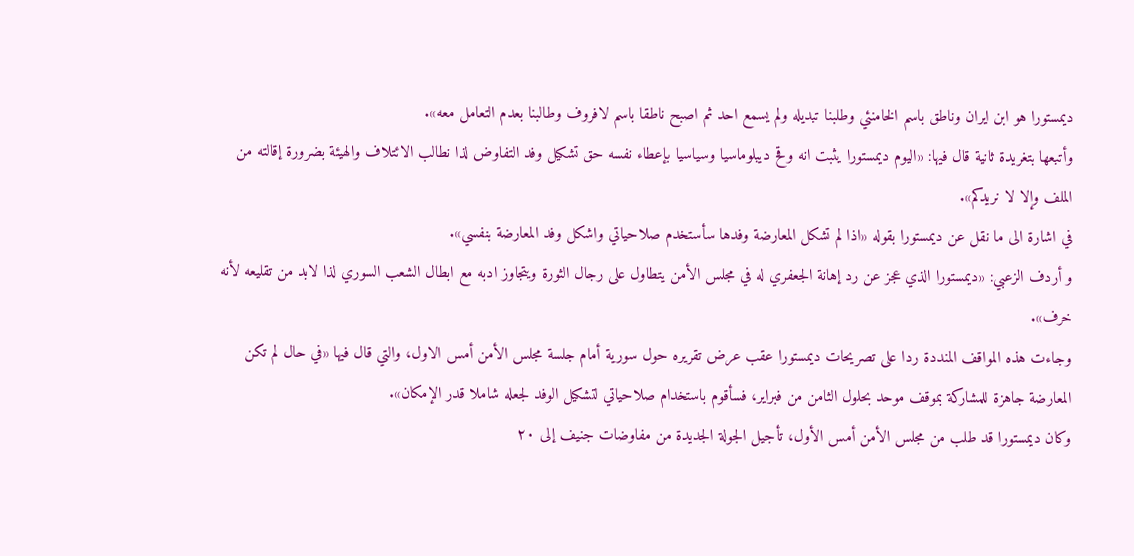ديمستورا هو ابن ايران وناطق باسم الخامنئي وطلبنا تبديله ولم يسمع احد ثم اصبح ناطقا باسم لافروف وطالبنا بعدم التعامل معه».
وأتبعها بتغريدة ثانية قال فيها: «اليوم ديمستورا يثبت انه وقح ديبلوماسيا وسياسيا بإعطاء نفسه حق تشكيل وفد التفاوض لذا نطالب الائتلاف والهيئة بضرورة إقالته من الملف وإلا لا نريدكم».
في اشارة الى ما نقل عن ديمستورا بقوله «اذا لم تشكل المعارضة وفدها سأستخدم صلاحياتي واشكل وفد المعارضة بنفسي».
و أردف الزعبي: «ديمستورا الذي عجز عن رد إهانة الجعفري له في مجلس الأمن يتطاول على رجال الثورة ويتجاوز ادبه مع ابطال الشعب السوري لذا لابد من تقليعه لأنه خرف».
وجاءت هذه المواقف المنددة ردا على تصريحات ديمستورا عقب عرض تقريره حول سورية أمام جلسة مجلس الأمن أمس الاول، والتي قال فيها «في حال لم تكن المعارضة جاهزة للمشاركة بموقف موحد بحلول الثامن من فبراير، فسأقوم باستخدام صلاحياتي لتشكيل الوفد لجعله شاملا قدر الإمكان».
وكان ديمستورا قد طلب من مجلس الأمن أمس الأول، تأجيل الجولة الجديدة من مفاوضات جنيف إلى ٢٠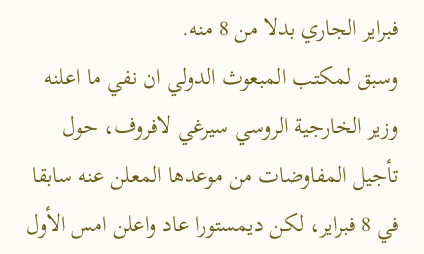فبراير الجاري بدلا من 8 منه.
وسبق لمكتب المبعوث الدولي ان نفي ما اعلنه وزير الخارجية الروسي سيرغي لافروف، حول تأجيل المفاوضات من موعدها المعلن عنه سابقا في 8 فبراير، لكن ديمستورا عاد واعلن امس الأول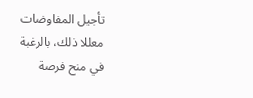تأجيل المفاوضات معللا ذلك، بالرغبة في منح فرصة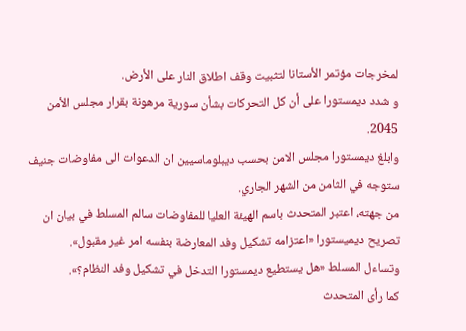لمخرجات مؤتمر الأستانا لتثبيت وقف اطلاق النار على الأرض.
و شدد ديمستورا على أن كل التحركات بشأن سورية مرهونة بقرار مجلس الأمن 2045.
وابلغ ديمستورا مجلس الامن بحسب ديبلوماسيين ان الدعوات الى مفاوضات جنيف ستوجه في الثامن من الشهر الجاري.
من جهته، اعتبر المتحدث باسم الهيئة العليا للمفاوضات سالم المسلط في بيان ان تصريح ديميستورا «اعتزامه تشكيل وفد المعارضة بنفسه امر غير مقبول».
وتساءل المسلط «هل يستطيع ديمستورا التدخل في تشكيل وفد النظام؟».
كما رأى المتحدث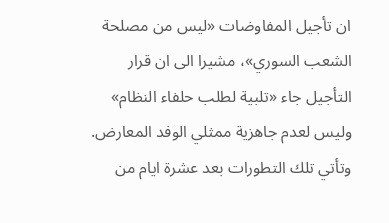ان تأجيل المفاوضات «ليس من مصلحة الشعب السوري»، مشيرا الى ان قرار التأجيل جاء «تلبية لطلب حلفاء النظام» وليس لعدم جاهزية ممثلي الوفد المعارض.
وتأتي تلك التطورات بعد عشرة ايام من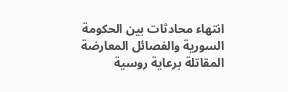انتهاء محادثات بين الحكومة السورية والفصائل المعارضة المقاتلة برعاية روسية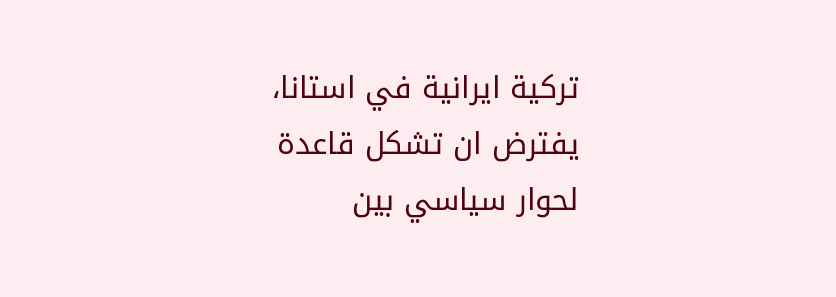تركية ايرانية في استانا، يفترض ان تشكل قاعدة لحوار سياسي بين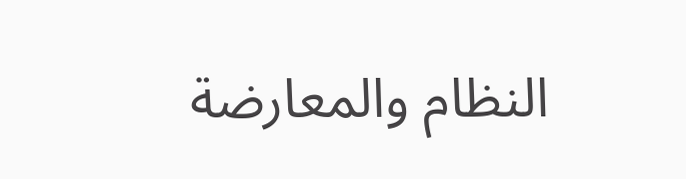النظام والمعارضة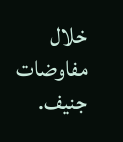خلال مفاوضات جنيف.